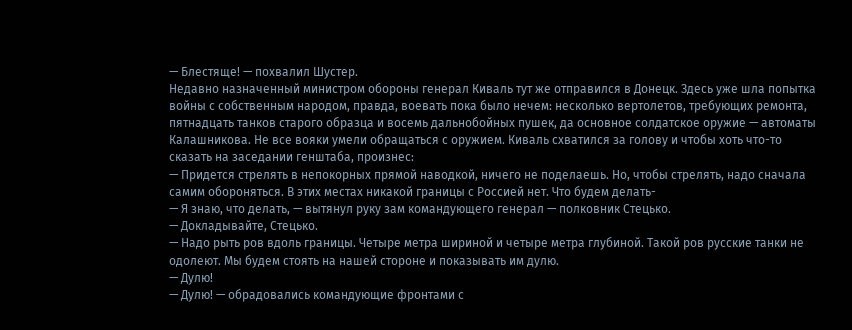— Блестяще! — похвалил Шустер.
Недавно назначенный министром обороны генерал Киваль тут же отправился в Донецк. Здесь уже шла попытка войны с собственным народом, правда, воевать пока было нечем: несколько вертолетов, требующих ремонта, пятнадцать танков старого образца и восемь дальнобойных пушек, да основное солдатское оружие — автоматы Калашникова. Не все вояки умели обращаться с оружием. Киваль схватился за голову и чтобы хоть что-то сказать на заседании генштаба, произнес:
— Придется стрелять в непокорных прямой наводкой, ничего не поделаешь. Но, чтобы стрелять, надо сначала самим обороняться. В этих местах никакой границы с Россией нет. Что будем делать-
— Я знаю, что делать, — вытянул руку зам командующего генерал — полковник Стецько.
— Докладывайте, Стецько.
— Надо рыть ров вдоль границы. Четыре метра шириной и четыре метра глубиной. Такой ров русские танки не одолеют. Мы будем стоять на нашей стороне и показывать им дулю.
— Дулю!
— Дулю! — обрадовались командующие фронтами с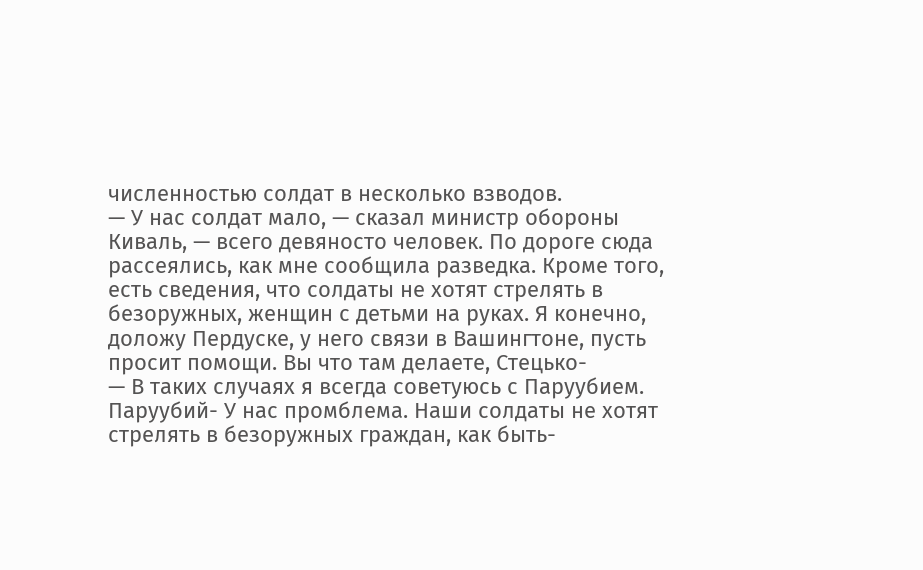численностью солдат в несколько взводов.
— У нас солдат мало, — сказал министр обороны Киваль, — всего девяносто человек. По дороге сюда рассеялись, как мне сообщила разведка. Кроме того, есть сведения, что солдаты не хотят стрелять в безоружных, женщин с детьми на руках. Я конечно, доложу Пердуске, у него связи в Вашингтоне, пусть просит помощи. Вы что там делаете, Стецько-
— В таких случаях я всегда советуюсь с Паруубием. Паруубий- У нас промблема. Наши солдаты не хотят стрелять в безоружных граждан, как быть-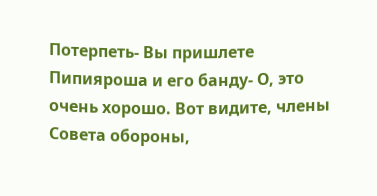Потерпеть- Вы пришлете Пипияроша и его банду- О, это очень хорошо. Вот видите, члены Совета обороны,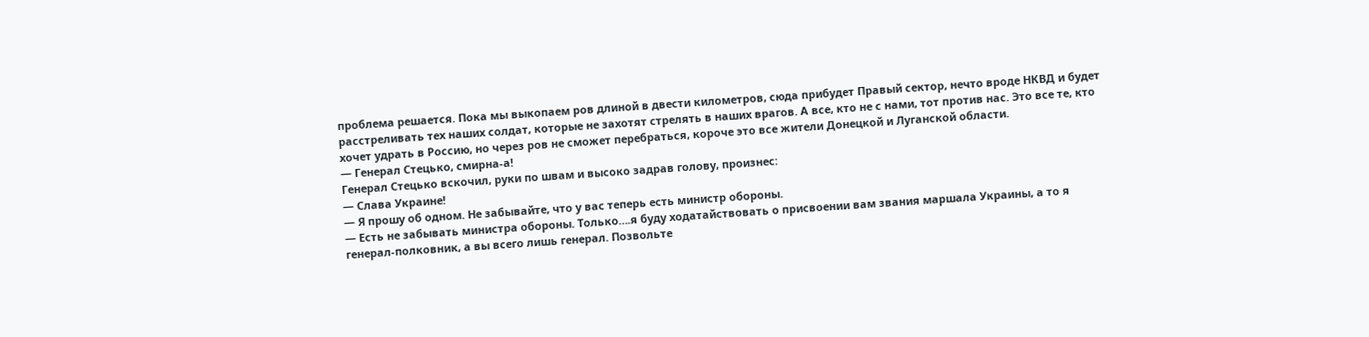проблема решается. Пока мы выкопаем ров длиной в двести километров, сюда прибудет Правый сектор, нечто вроде НКВД и будет расстреливать тех наших солдат, которые не захотят стрелять в наших врагов. А все, кто не с нами, тот против нас. Это все те, кто хочет удрать в Россию, но через ров не сможет перебраться, короче это все жители Донецкой и Луганской области.
— Генерал Стецько, смирна-а!
Генерал Стецько вскочил, руки по швам и высоко задрав голову, произнес:
— Слава Украине!
— Я прошу об одном. Не забывайте, что у вас теперь есть министр обороны.
— Есть не забывать министра обороны. Только….я буду ходатайствовать о присвоении вам звания маршала Украины, а то я генерал-полковник, а вы всего лишь генерал. Позвольте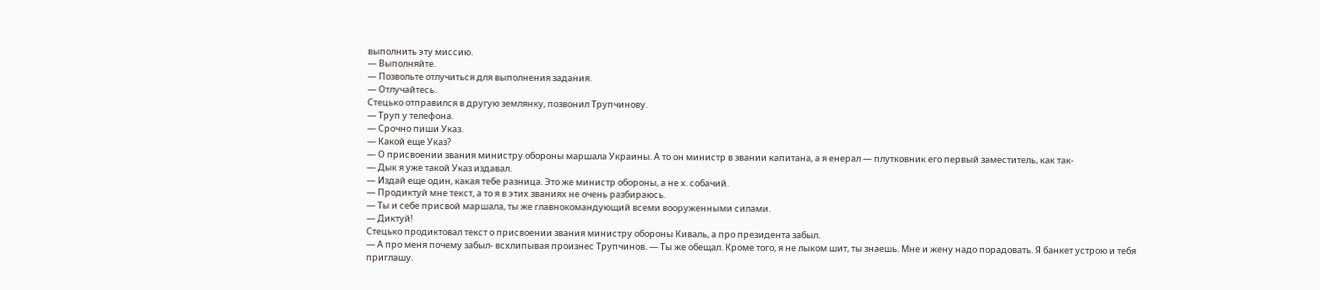выполнить эту миссию.
— Выполняйте.
— Позвольте отлучиться для выполнения задания.
— Отлучайтесь.
Стецько отправился в другую землянку, позвонил Трупчинову.
— Труп у телефона.
— Срочно пиши Указ.
— Какой еще Указ?
— О присвоении звания министру обороны маршала Украины. А то он министр в звании капитана, а я енерал — плутковник его первый заместитель, как так-
— Дык я уже такой Указ издавал.
— Издай еще один, какая тебе разница. Это же министр обороны, а не х. собачий.
— Продиктуй мне текст, а то я в этих званиях не очень разбираюсь.
— Ты и себе присвой маршала, ты же главнокомандующий всеми вооруженными силами.
— Диктуй!
Стецько продиктовал текст о присвоении звания министру обороны Киваль, а про президента забыл.
— А про меня почему забыл- всхлипывая произнес Трупчинов. — Ты же обещал. Кроме того, я не лыком шит, ты знаешь. Мне и жену надо порадовать. Я банкет устрою и тебя приглашу.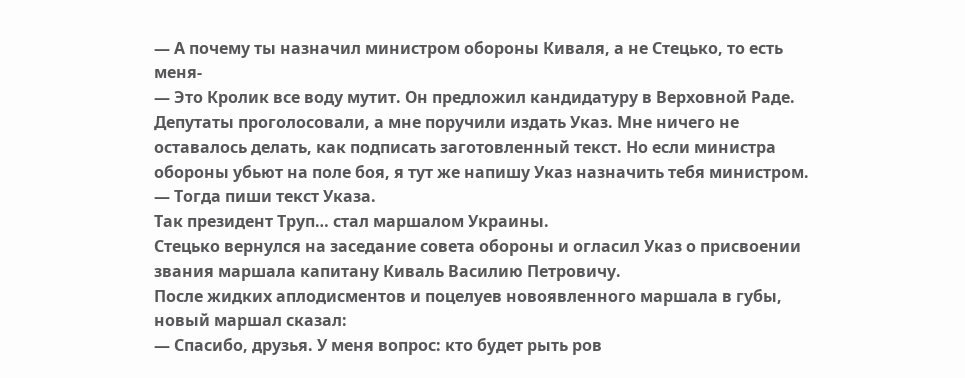— А почему ты назначил министром обороны Киваля, а не Стецько, то есть меня-
— Это Кролик все воду мутит. Он предложил кандидатуру в Верховной Раде. Депутаты проголосовали, а мне поручили издать Указ. Мне ничего не оставалось делать, как подписать заготовленный текст. Но если министра обороны убьют на поле боя, я тут же напишу Указ назначить тебя министром.
— Тогда пиши текст Указа.
Так президент Труп… стал маршалом Украины.
Стецько вернулся на заседание совета обороны и огласил Указ о присвоении звания маршала капитану Киваль Василию Петровичу.
После жидких аплодисментов и поцелуев новоявленного маршала в губы, новый маршал сказал:
— Спасибо, друзья. У меня вопрос: кто будет рыть ров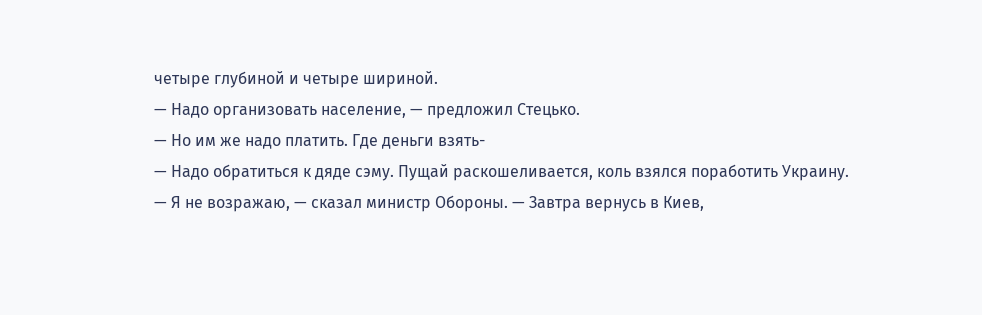четыре глубиной и четыре шириной.
— Надо организовать население, — предложил Стецько.
— Но им же надо платить. Где деньги взять-
— Надо обратиться к дяде сэму. Пущай раскошеливается, коль взялся поработить Украину.
— Я не возражаю, — сказал министр Обороны. — Завтра вернусь в Киев,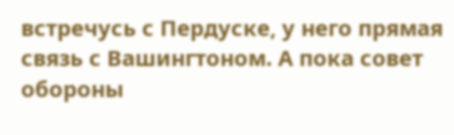встречусь с Пердуске, у него прямая связь с Вашингтоном. А пока совет обороны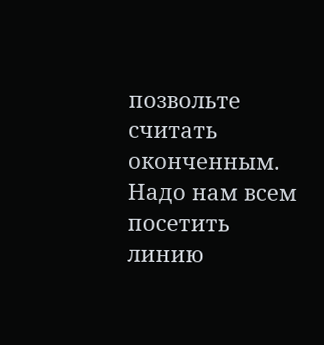позвольте считать оконченным. Надо нам всем посетить линию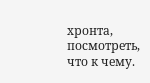хронта, посмотреть, что к чему.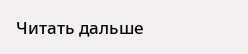Читать дальше